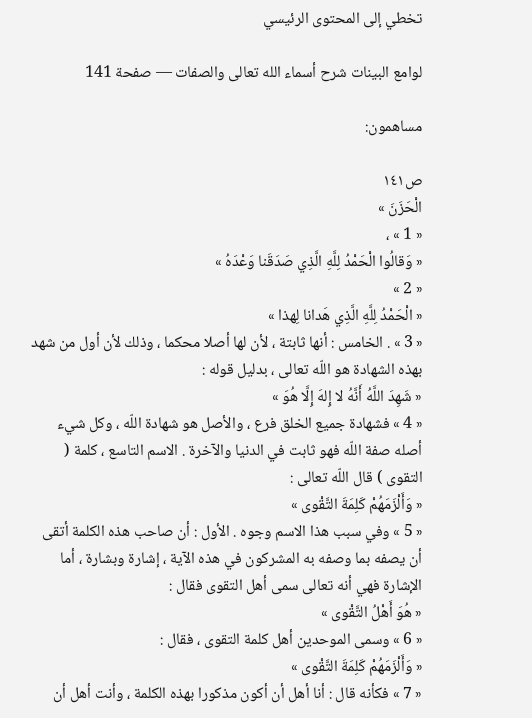تخطي إلى المحتوى الرئيسي

لوامع البينات شرح أسماء الله تعالى والصفات — صفحة 141

مساهمون:

ص١٤١
الْحَزَنَ »
« 1 » ،
« وَقالُوا الْحَمْدُ لِلَّهِ الَّذِي صَدَقَنا وَعْدَهُ »
« 2 »
« الْحَمْدُ لِلَّهِ الَّذِي هَدانا لِهذا »
« 3 » . الخامس : أنها ثابتة ، لأن لها أصلا محكما ، وذلك لأن أول من شهد بهذه الشهادة هو اللّه تعالى ، بدليل قوله :
« شَهِدَ اللَّهُ أَنَّهُ لا إِلهَ إِلَّا هُوَ »
« 4 » فشهادة جميع الخلق فرع ، والأصل هو شهادة اللّه ، وكل شيء أصله صفة اللّه فهو ثابت في الدنيا والآخرة . الاسم التاسع ، كلمة ( التقوى ) قال اللّه تعالى :
« وَأَلْزَمَهُمْ كَلِمَةَ التَّقْوى »
« 5 » وفي سبب هذا الاسم وجوه . الأول : أن صاحب هذه الكلمة أتقى أن يصفه بما وصفه به المشركون في هذه الآية ، إشارة وبشارة ، أما الإشارة فهي أنه تعالى سمى أهل التقوى فقال :
« هُوَ أَهْلُ التَّقْوى »
« 6 » وسمى الموحدين أهل كلمة التقوى ، فقال :
« وَأَلْزَمَهُمْ كَلِمَةَ التَّقْوى »
« 7 » فكأنه قال : أنا أهل أن أكون مذكورا بهذه الكلمة ، وأنت أهل أن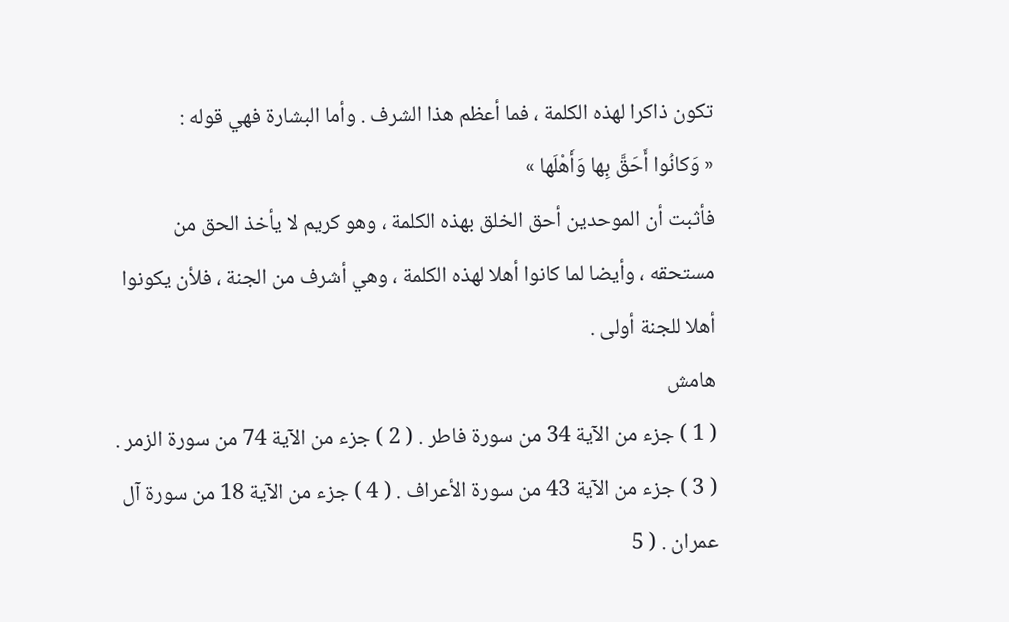تكون ذاكرا لهذه الكلمة ، فما أعظم هذا الشرف . وأما البشارة فهي قوله :
« وَكانُوا أَحَقَّ بِها وَأَهْلَها »
فأثبت أن الموحدين أحق الخلق بهذه الكلمة ، وهو كريم لا يأخذ الحق من مستحقه ، وأيضا لما كانوا أهلا لهذه الكلمة ، وهي أشرف من الجنة ، فلأن يكونوا أهلا للجنة أولى .
هامش
( 1 ) جزء من الآية 34 من سورة فاطر . ( 2 ) جزء من الآية 74 من سورة الزمر . ( 3 ) جزء من الآية 43 من سورة الأعراف . ( 4 ) جزء من الآية 18 من سورة آل عمران . ( 5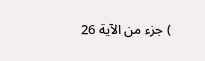) جزء من الآية 26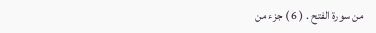من سورة الفتح . ( 6 ) جزء من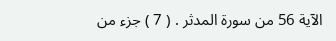الآية 56 من سورة المدثر . ( 7 ) جزء من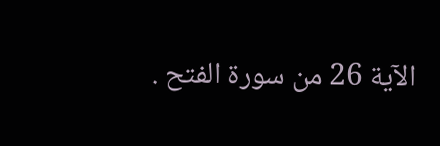الآية 26 من سورة الفتح .